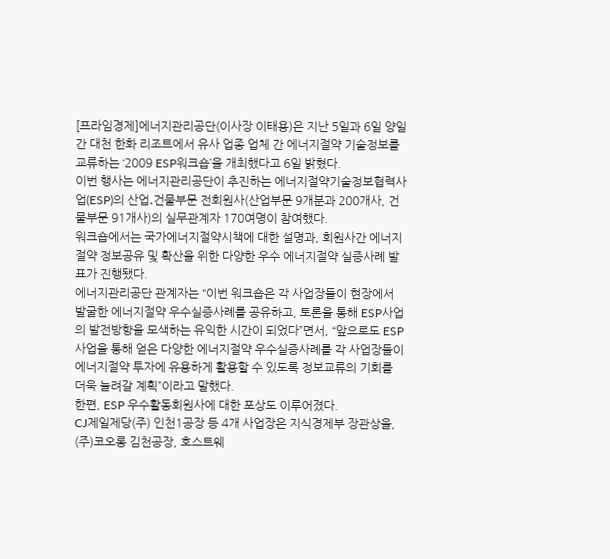[프라임경제]에너지관리공단(이사장 이태용)은 지난 5일과 6일 양일간 대천 한화 리조트에서 유사 업종 업체 간 에너지절약 기술정보를 교류하는 ‘2009 ESP워크숍’을 개최했다고 6일 밝혔다.
이번 행사는 에너지관리공단이 추진하는 에너지절약기술정보협력사업(ESP)의 산업․건물부문 전회원사(산업부문 9개분과 200개사, 건물부문 91개사)의 실무관계자 170여명이 참여했다.
워크숍에서는 국가에너지절약시책에 대한 설명과, 회원사간 에너지절약 정보공유 및 확산을 위한 다양한 우수 에너지절약 실증사례 발표가 진행됐다.
에너지관리공단 관계자는 “이번 워크숍은 각 사업장들이 현장에서 발굴한 에너지절약 우수실증사례를 공유하고, 토론을 통해 ESP사업의 발전방향을 모색하는 유익한 시간이 되었다”면서, “앞으로도 ESP사업을 통해 얻은 다양한 에너지절약 우수실증사례를 각 사업장들이 에너지절약 투자에 유용하게 활용할 수 있도록 정보교류의 기회를 더욱 늘려갈 계획”이라고 말했다.
한편, ESP 우수활동회원사에 대한 포상도 이루어졌다.
CJ제일제당(주) 인천1공장 등 4개 사업장은 지식경제부 장관상을, (주)코오롱 김천공장, 호스트웨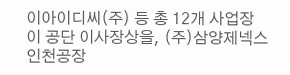이아이디씨(주) 등 총 12개 사업장이 공단 이사장상을, (주)삼양제넥스 인천공장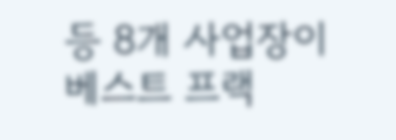등 8개 사업장이 베스트 프랙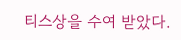티스상을 수여 받았다.